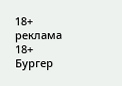18+
реклама
18+
Бургер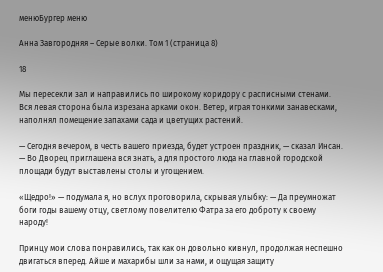менюБургер меню

Анна Завгородняя – Серые волки. Том 1 (страница 8)

18

Мы пересекли зал и направились по широкому коридору с расписными стенами. Вся левая сторона была изрезана арками окон. Ветер, играя тонкими занавесками, наполнял помещение запахами сада и цветущих растений.

— Сегодня вечером, в честь вашего приезда, будет устроен праздник, — сказал Инсан. — Во Дворец приглашена вся знать, а для простого люда на главной городской площади будут выставлены столы и угощением.

«Щедро!» — подумала я, но вслух проговорила, скрывая улыбку: — Да преумножат боги годы вашему отцу, светлому повелителю Фатра за его доброту к своему народу!

Принцу мои слова понравились, так как он довольно кивнул, продолжая неспешно двигаться вперед. Айше и махарибы шли за нами, и ощущая защиту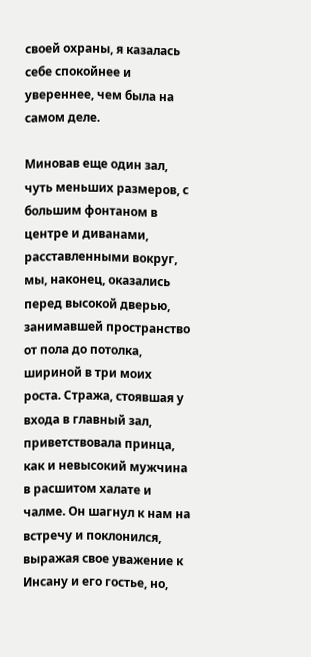своей охраны, я казалась себе спокойнее и увереннее, чем была на самом деле.

Миновав еще один зал, чуть меньших размеров, с большим фонтаном в центре и диванами, расставленными вокруг, мы, наконец, оказались перед высокой дверью, занимавшей пространство от пола до потолка, шириной в три моих роста. Стража, стоявшая у входа в главный зал, приветствовала принца, как и невысокий мужчина в расшитом халате и чалме. Он шагнул к нам на встречу и поклонился, выражая свое уважение к Инсану и его гостье, но,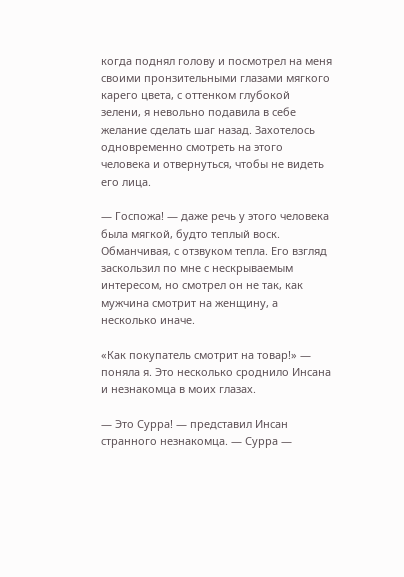когда поднял голову и посмотрел на меня своими пронзительными глазами мягкого карего цвета, с оттенком глубокой зелени, я невольно подавила в себе желание сделать шаг назад. Захотелось одновременно смотреть на этого человека и отвернуться, чтобы не видеть его лица.

— Госпожа! — даже речь у этого человека была мягкой, будто теплый воск. Обманчивая, с отзвуком тепла. Его взгляд заскользил по мне с нескрываемым интересом, но смотрел он не так, как мужчина смотрит на женщину, а несколько иначе.

«Как покупатель смотрит на товар!» — поняла я. Это несколько сроднило Инсана и незнакомца в моих глазах.

— Это Сурра! — представил Инсан странного незнакомца. — Сурра —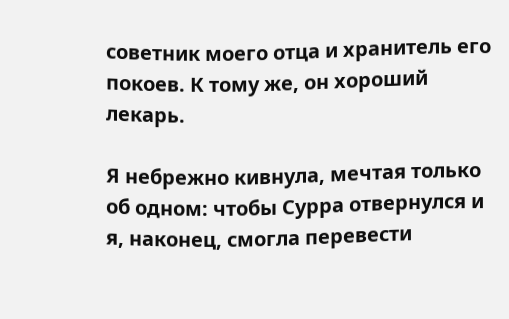советник моего отца и хранитель его покоев. К тому же, он хороший лекарь.

Я небрежно кивнула, мечтая только об одном: чтобы Сурра отвернулся и я, наконец, смогла перевести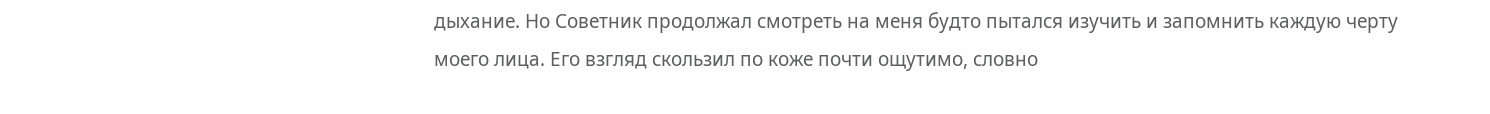дыхание. Но Советник продолжал смотреть на меня будто пытался изучить и запомнить каждую черту моего лица. Его взгляд скользил по коже почти ощутимо, словно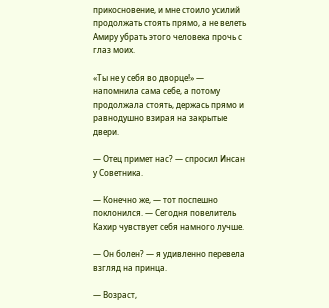прикосновение, и мне стоило усилий продолжать стоять прямо, а не велеть Амиру убрать этого человека прочь с глаз моих.

«Ты не у себя во дворце!» — напомнила сама себе, а потому продолжала стоять, держась прямо и равнодушно взирая на закрытые двери.

— Отец примет нас? — спросил Инсан у Советника.

— Конечно же, — тот поспешно поклонился. — Сегодня повелитель Кахир чувствует себя намного лучше.

— Он болен? — я удивленно перевела взгляд на принца.

— Возраст,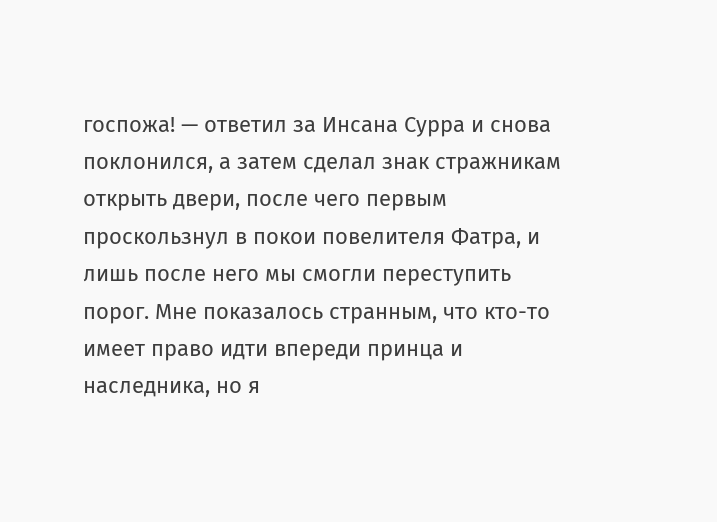госпожа! — ответил за Инсана Сурра и снова поклонился, а затем сделал знак стражникам открыть двери, после чего первым проскользнул в покои повелителя Фатра, и лишь после него мы смогли переступить порог. Мне показалось странным, что кто-то имеет право идти впереди принца и наследника, но я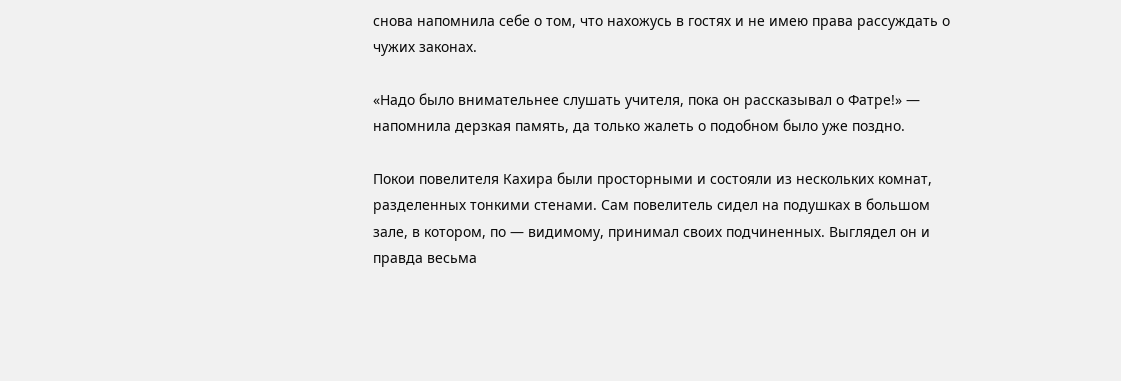снова напомнила себе о том, что нахожусь в гостях и не имею права рассуждать о чужих законах.

«Надо было внимательнее слушать учителя, пока он рассказывал о Фатре!» — напомнила дерзкая память, да только жалеть о подобном было уже поздно.

Покои повелителя Кахира были просторными и состояли из нескольких комнат, разделенных тонкими стенами. Сам повелитель сидел на подушках в большом зале, в котором, по — видимому, принимал своих подчиненных. Выглядел он и правда весьма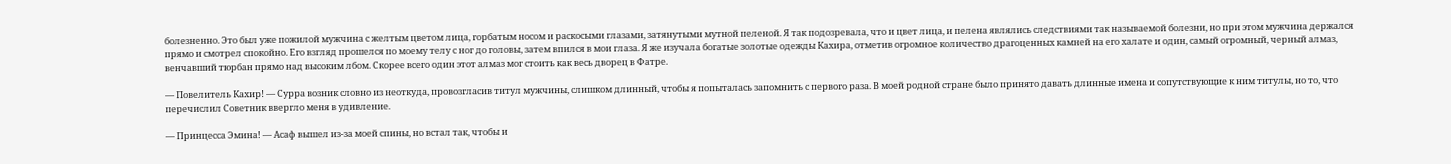болезненно. Это был уже пожилой мужчина с желтым цветом лица, горбатым носом и раскосыми глазами, затянутыми мутной пеленой. Я так подозревала, что и цвет лица, и пелена являлись следствиями так называемой болезни, но при этом мужчина держался прямо и смотрел спокойно. Его взгляд прошелся по моему телу с ног до головы, затем впился в мои глаза. Я же изучала богатые золотые одежды Кахира, отметив огромное количество драгоценных камней на его халате и один, самый огромный, черный алмаз, венчавший тюрбан прямо над высоким лбом. Скорее всего один этот алмаз мог стоить как весь дворец в Фатре.

— Повелитель Кахир! — Сурра возник словно из неоткуда, провозгласив титул мужчины, слишком длинный, чтобы я попыталась запомнить с первого раза. В моей родной стране было принято давать длинные имена и сопутствующие к ним титулы, но то, что перечислил Советник ввергло меня в удивление.

— Принцесса Эмина! — Асаф вышел из-за моей спины, но встал так, чтобы и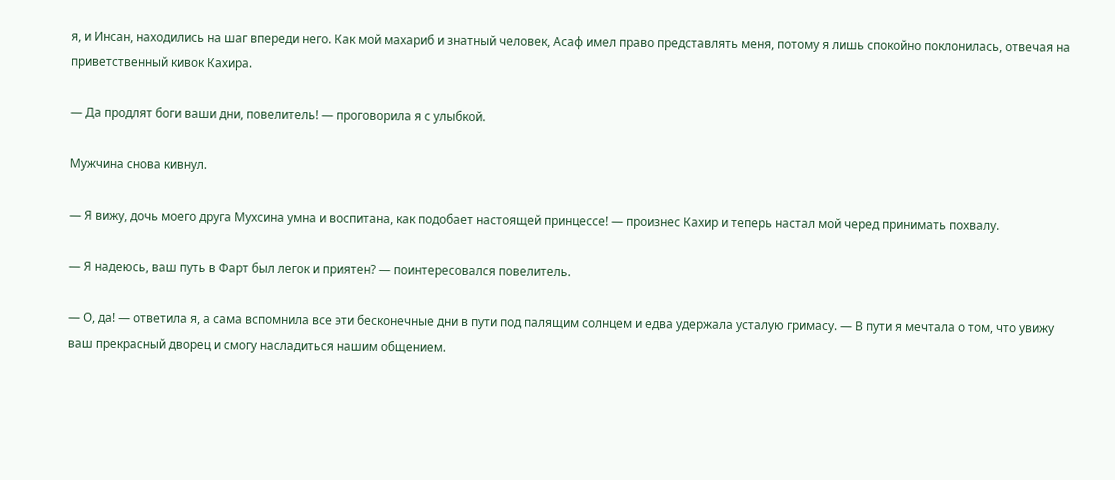я, и Инсан, находились на шаг впереди него. Как мой махариб и знатный человек, Асаф имел право представлять меня, потому я лишь спокойно поклонилась, отвечая на приветственный кивок Кахира.

— Да продлят боги ваши дни, повелитель! — проговорила я с улыбкой.

Мужчина снова кивнул.

— Я вижу, дочь моего друга Мухсина умна и воспитана, как подобает настоящей принцессе! — произнес Кахир и теперь настал мой черед принимать похвалу.

— Я надеюсь, ваш путь в Фарт был легок и приятен? — поинтересовался повелитель.

— О, да! — ответила я, а сама вспомнила все эти бесконечные дни в пути под палящим солнцем и едва удержала усталую гримасу. — В пути я мечтала о том, что увижу ваш прекрасный дворец и смогу насладиться нашим общением.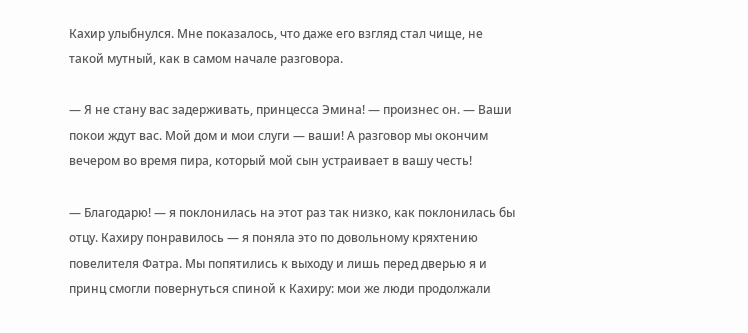Кахир улыбнулся. Мне показалось, что даже его взгляд стал чище, не такой мутный, как в самом начале разговора.

— Я не стану вас задерживать, принцесса Эмина! — произнес он. — Ваши покои ждут вас. Мой дом и мои слуги — ваши! А разговор мы окончим вечером во время пира, который мой сын устраивает в вашу честь!

— Благодарю! — я поклонилась на этот раз так низко, как поклонилась бы отцу. Кахиру понравилось — я поняла это по довольному кряхтению повелителя Фатра. Мы попятились к выходу и лишь перед дверью я и принц смогли повернуться спиной к Кахиру: мои же люди продолжали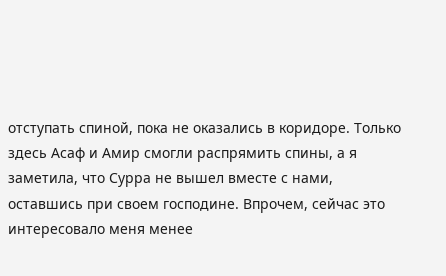отступать спиной, пока не оказались в коридоре. Только здесь Асаф и Амир смогли распрямить спины, а я заметила, что Сурра не вышел вместе с нами, оставшись при своем господине. Впрочем, сейчас это интересовало меня менее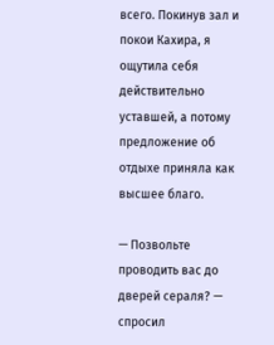всего. Покинув зал и покои Кахира, я ощутила себя действительно уставшей, а потому предложение об отдыхе приняла как высшее благо.

— Позвольте проводить вас до дверей сераля? — спросил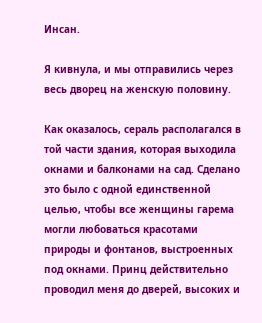Инсан.

Я кивнула, и мы отправились через весь дворец на женскую половину.

Как оказалось, сераль располагался в той части здания, которая выходила окнами и балконами на сад. Сделано это было с одной единственной целью, чтобы все женщины гарема могли любоваться красотами природы и фонтанов, выстроенных под окнами. Принц действительно проводил меня до дверей, высоких и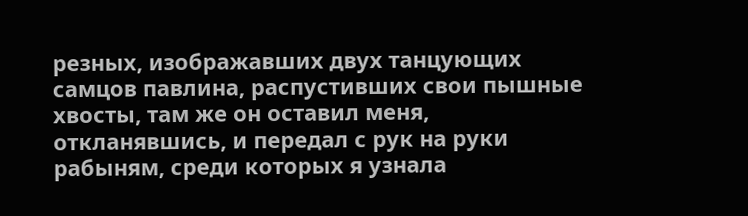резных, изображавших двух танцующих самцов павлина, распустивших свои пышные хвосты, там же он оставил меня, откланявшись, и передал с рук на руки рабыням, среди которых я узнала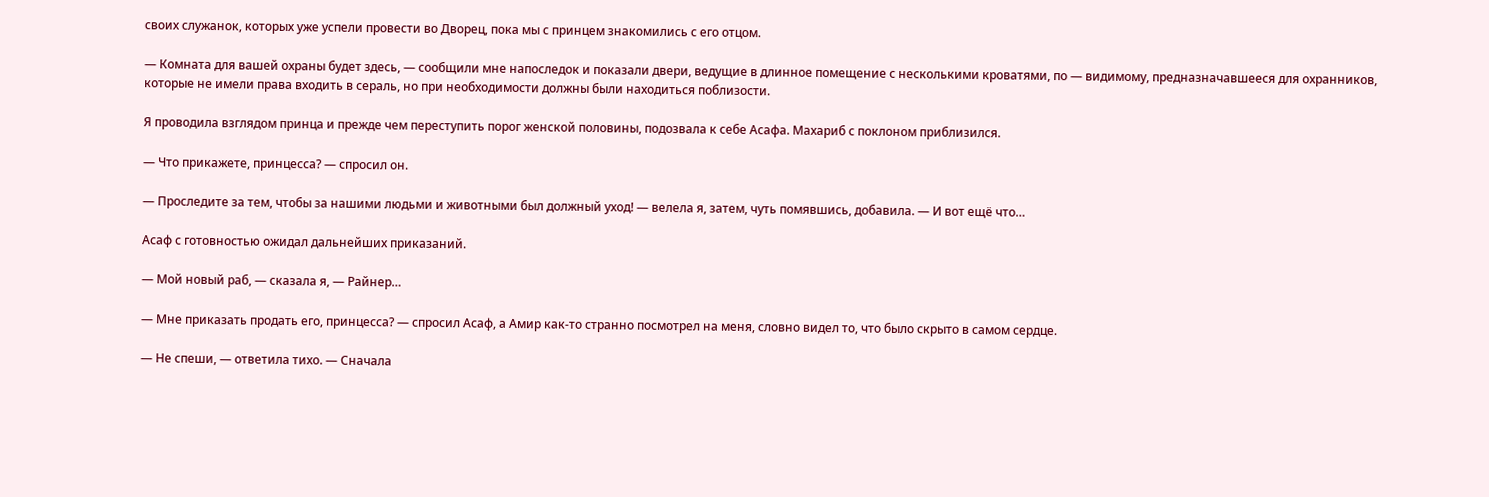своих служанок, которых уже успели провести во Дворец, пока мы с принцем знакомились с его отцом.

— Комната для вашей охраны будет здесь, — сообщили мне напоследок и показали двери, ведущие в длинное помещение с несколькими кроватями, по — видимому, предназначавшееся для охранников, которые не имели права входить в сераль, но при необходимости должны были находиться поблизости.

Я проводила взглядом принца и прежде чем переступить порог женской половины, подозвала к себе Асафа. Махариб с поклоном приблизился.

— Что прикажете, принцесса? — спросил он.

— Проследите за тем, чтобы за нашими людьми и животными был должный уход! — велела я, затем, чуть помявшись, добавила. — И вот ещё что…

Асаф с готовностью ожидал дальнейших приказаний.

— Мой новый раб, — сказала я, — Райнер…

— Мне приказать продать его, принцесса? — спросил Асаф, а Амир как-то странно посмотрел на меня, словно видел то, что было скрыто в самом сердце.

— Не спеши, — ответила тихо. — Сначала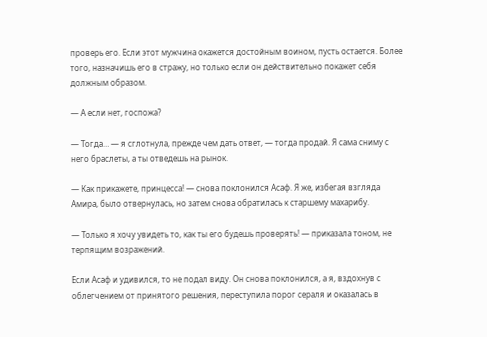проверь его. Если этот мужчина окажется достойным воином, пусть остается. Более того, назначишь его в стражу, но только если он действительно покажет себя должным образом.

— А если нет, госпожа?

— Тогда… — я сглотнула, прежде чем дать ответ, — тогда продай. Я сама сниму с него браслеты, а ты отведешь на рынок.

— Как прикажете, принцесса! — снова поклонился Асаф. Я же, избегая взгляда Амира, было отвернулась, но затем снова обратилась к старшему махарибу.

— Только я хочу увидеть то, как ты его будешь проверять! — приказала тоном, не терпящим возражений.

Если Асаф и удивился, то не подал виду. Он снова поклонился, а я, вздохнув с облегчением от принятого решения, переступила порог сераля и оказалась в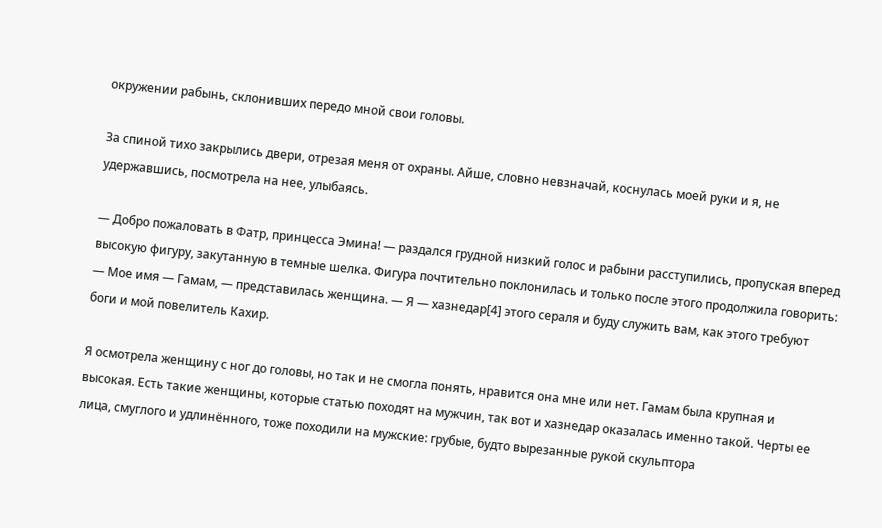окружении рабынь, склонивших передо мной свои головы.

За спиной тихо закрылись двери, отрезая меня от охраны. Айше, словно невзначай, коснулась моей руки и я, не удержавшись, посмотрела на нее, улыбаясь.

— Добро пожаловать в Φатр, принцесса Эмина! — раздался грудной низкий голос и рабыни расступились, пропуская вперед высокую фигуру, закутанную в темные шелка. Фигура почтительно поклонилась и только после этого продолжила говорить: — Мое имя — Гамам, — представилась женщина. — Я — хазнедар[4] этого сераля и буду служить вам, как этого требуют боги и мой повелитель Кахир.

Я осмотрела женщину с ног до головы, но так и не смогла понять, нравится она мне или нет. Гамам была крупная и высокая. Есть такие женщины, которые статью походят на мужчин, так вот и хазнедар оказалась именно такой. Черты ее лица, смуглого и удлинённого, тоже походили на мужские: грубые, будто вырезанные рукой скульптора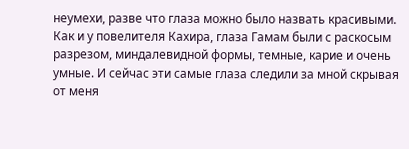неумехи, разве что глаза можно было назвать красивыми. Как и у повелителя Кахира, глаза Гамам были с раскосым разрезом, миндалевидной формы, темные, карие и очень умные. И сейчас эти самые глаза следили за мной скрывая от меня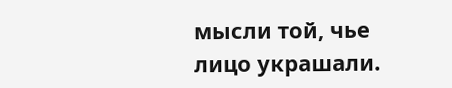мысли той, чье лицо украшали.